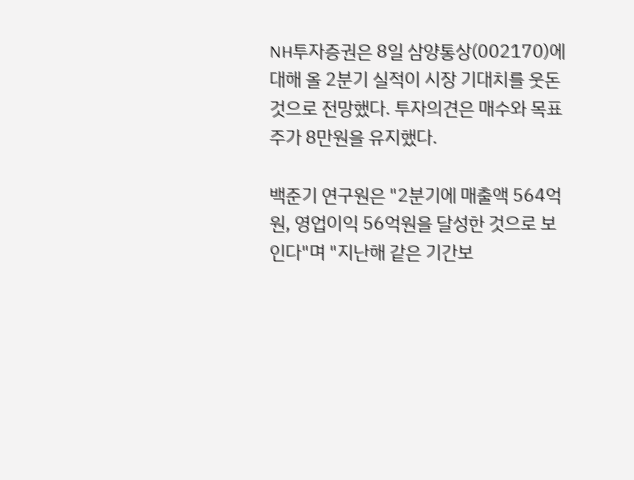NH투자증권은 8일 삼양통상(002170)에 대해 올 2분기 실적이 시장 기대치를 웃돈 것으로 전망했다. 투자의견은 매수와 목표주가 8만원을 유지했다.

백준기 연구원은 "2분기에 매출액 564억원, 영업이익 56억원을 달성한 것으로 보인다"며 "지난해 같은 기간보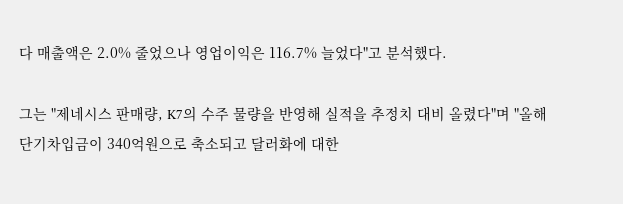다 매출액은 2.0% 줄었으나 영업이익은 116.7% 늘었다"고 분석했다.

그는 "제네시스 판매량, K7의 수주 물량을 반영해 실적을 추정치 대비 올렸다"며 "올해 단기차입금이 340억원으로 축소되고 달러화에 대한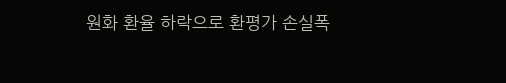원화 환율 하락으로 환평가 손실폭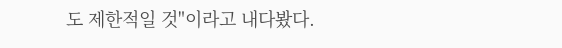도 제한적일 것"이라고 내다봤다.